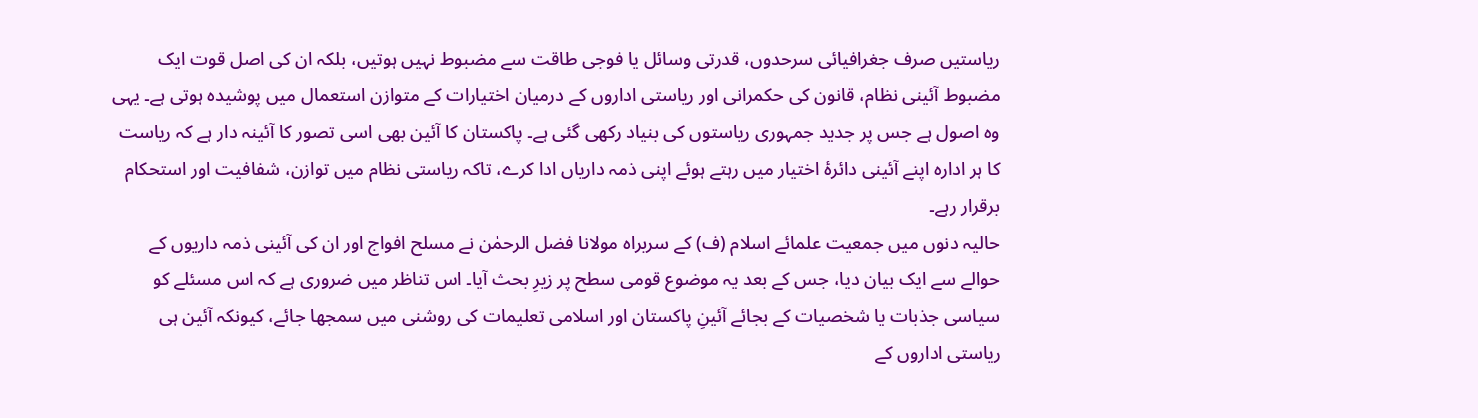ریاستیں صرف جغرافیائی سرحدوں، قدرتی وسائل یا فوجی طاقت سے مضبوط نہیں ہوتیں، بلکہ ان کی اصل قوت ایک مضبوط آئینی نظام، قانون کی حکمرانی اور ریاستی اداروں کے درمیان اختیارات کے متوازن استعمال میں پوشیدہ ہوتی ہے۔ یہی وہ اصول ہے جس پر جدید جمہوری ریاستوں کی بنیاد رکھی گئی ہے۔ پاکستان کا آئین بھی اسی تصور کا آئینہ دار ہے کہ ریاست کا ہر ادارہ اپنے آئینی دائرۂ اختیار میں رہتے ہوئے اپنی ذمہ داریاں ادا کرے، تاکہ ریاستی نظام میں توازن، شفافیت اور استحکام برقرار رہے۔
حالیہ دنوں میں جمعیت علمائے اسلام (ف) کے سربراہ مولانا فضل الرحمٰن نے مسلح افواج اور ان کی آئینی ذمہ داریوں کے حوالے سے ایک بیان دیا، جس کے بعد یہ موضوع قومی سطح پر زیرِ بحث آیا۔ اس تناظر میں ضروری ہے کہ اس مسئلے کو سیاسی جذبات یا شخصیات کے بجائے آئینِ پاکستان اور اسلامی تعلیمات کی روشنی میں سمجھا جائے، کیونکہ آئین ہی ریاستی اداروں کے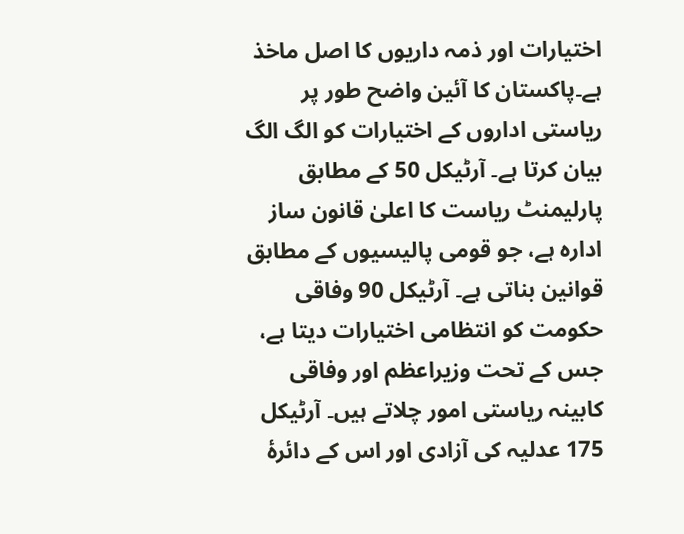اختیارات اور ذمہ داریوں کا اصل ماخذ ہے۔پاکستان کا آئین واضح طور پر ریاستی اداروں کے اختیارات کو الگ الگ بیان کرتا ہے۔ آرٹیکل 50 کے مطابق پارلیمنٹ ریاست کا اعلیٰ قانون ساز ادارہ ہے، جو قومی پالیسیوں کے مطابق قوانین بناتی ہے۔ آرٹیکل 90 وفاقی حکومت کو انتظامی اختیارات دیتا ہے، جس کے تحت وزیراعظم اور وفاقی کابینہ ریاستی امور چلاتے ہیں۔ آرٹیکل 175 عدلیہ کی آزادی اور اس کے دائرۂ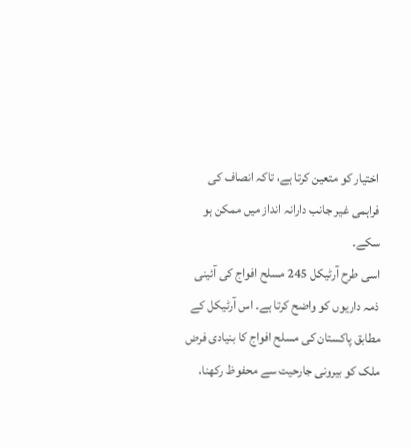اختیار کو متعین کرتا ہے، تاکہ انصاف کی فراہمی غیر جانب دارانہ انداز میں ممکن ہو سکے۔
اسی طرح آرٹیکل 245 مسلح افواج کی آئینی ذمہ داریوں کو واضح کرتا ہے۔ اس آرٹیکل کے مطابق پاکستان کی مسلح افواج کا بنیادی فرض ملک کو بیرونی جارحیت سے محفوظ رکھنا،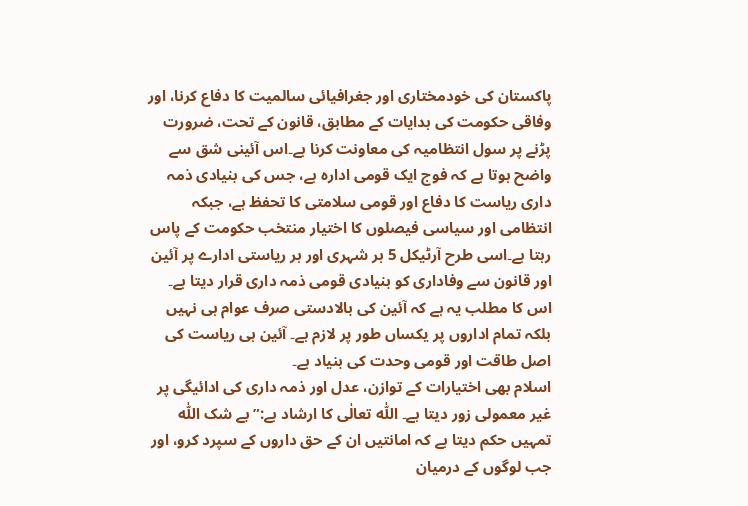پاکستان کی خودمختاری اور جغرافیائی سالمیت کا دفاع کرنا، اور وفاقی حکومت کی ہدایات کے مطابق، قانون کے تحت، ضرورت پڑنے پر سول انتظامیہ کی معاونت کرنا ہے۔اس آئینی شق سے واضح ہوتا ہے کہ فوج ایک قومی ادارہ ہے، جس کی بنیادی ذمہ داری ریاست کا دفاع اور قومی سلامتی کا تحفظ ہے، جبکہ انتظامی اور سیاسی فیصلوں کا اختیار منتخب حکومت کے پاس رہتا ہے۔اسی طرح آرٹیکل 5 ہر شہری اور ہر ریاستی ادارے پر آئین اور قانون سے وفاداری کو بنیادی قومی ذمہ داری قرار دیتا ہے۔ اس کا مطلب یہ ہے کہ آئین کی بالادستی صرف عوام ہی نہیں بلکہ تمام اداروں پر یکساں طور پر لازم ہے۔ آئین ہی ریاست کی اصل طاقت اور قومی وحدت کی بنیاد ہے۔
اسلام بھی اختیارات کے توازن، عدل اور ذمہ داری کی ادائیگی پر غیر معمولی زور دیتا ہے۔ اللّٰه تعالٰى کا ارشاد ہے:”بے شک اللّٰه تمہیں حکم دیتا ہے کہ امانتیں ان کے حق داروں کے سپرد کرو، اور جب لوگوں کے درمیان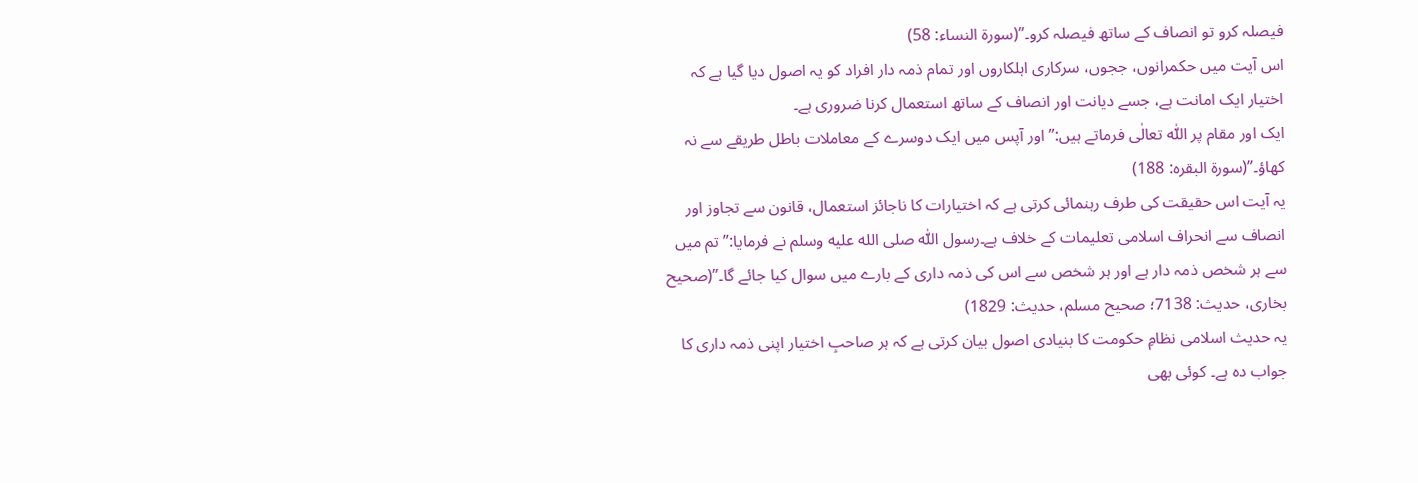فیصلہ کرو تو انصاف کے ساتھ فیصلہ کرو۔”(سورۃ النساء: 58)
اس آیت میں حکمرانوں، ججوں، سرکاری اہلکاروں اور تمام ذمہ دار افراد کو یہ اصول دیا گیا ہے کہ اختیار ایک امانت ہے، جسے دیانت اور انصاف کے ساتھ استعمال کرنا ضروری ہے۔
ایک اور مقام پر اللّٰه تعالٰى فرماتے ہیں:”اور آپس میں ایک دوسرے کے معاملات باطل طریقے سے نہ کھاؤ۔”(سورۃ البقرہ: 188)
یہ آیت اس حقیقت کی طرف رہنمائی کرتی ہے کہ اختیارات کا ناجائز استعمال، قانون سے تجاوز اور انصاف سے انحراف اسلامی تعلیمات کے خلاف ہے۔رسول اللّٰه صلى الله عليه وسلم نے فرمایا:”تم میں سے ہر شخص ذمہ دار ہے اور ہر شخص سے اس کی ذمہ داری کے بارے میں سوال کیا جائے گا۔”(صحیح بخاری، حدیث: 7138؛ صحیح مسلم، حدیث: 1829)
یہ حدیث اسلامی نظامِ حکومت کا بنیادی اصول بیان کرتی ہے کہ ہر صاحبِ اختیار اپنی ذمہ داری کا جواب دہ ہے۔ کوئی بھی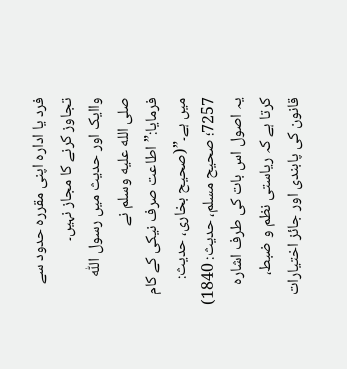فرد یا ادارہ اپنی مقررہ حدود سے تجاوز کرنے کا مجاز نہیں۔
واایک اور حدیث میں رسول اللّٰه صلى الله عليه وسلم نے فرمایا:”اطاعت صرف نیکی کے کام میں ہے۔”(صحیح بخاری، حدیث: 7257؛ صحیح مسلم، حدیث: 1840)
یہ اصول اس بات کی طرف اشارہ کرتا ہے کہ ریاستی نظم و ضبط، قانون کی پابندی اور جائز اختیارات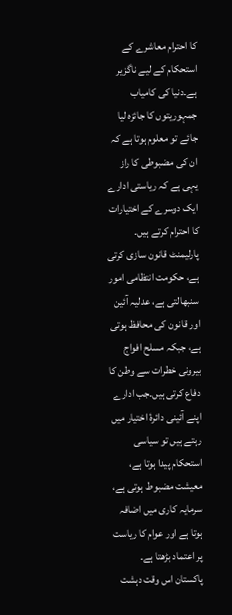کا احترام معاشرے کے استحکام کے لیے ناگزیر ہے۔دنیا کی کامیاب جمہوریتوں کا جائزہ لیا جائے تو معلوم ہوتا ہے کہ ان کی مضبوطی کا راز یہی ہے کہ ریاستی ادارے ایک دوسرے کے اختیارات کا احترام کرتے ہیں۔ پارلیمنٹ قانون سازی کرتی ہے، حکومت انتظامی امور سنبھالتی ہے، عدلیہ آئین اور قانون کی محافظ ہوتی ہے، جبکہ مسلح افواج بیرونی خطرات سے وطن کا دفاع کرتی ہیں۔جب ادارے اپنے آئینی دائرۂ اختیار میں رہتے ہیں تو سیاسی استحکام پیدا ہوتا ہے، معیشت مضبوط ہوتی ہے، سرمایہ کاری میں اضافہ ہوتا ہے اور عوام کا ریاست پر اعتماد بڑھتا ہے۔
پاکستان اس وقت دہشت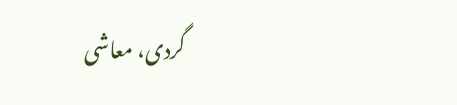گردی، معاشی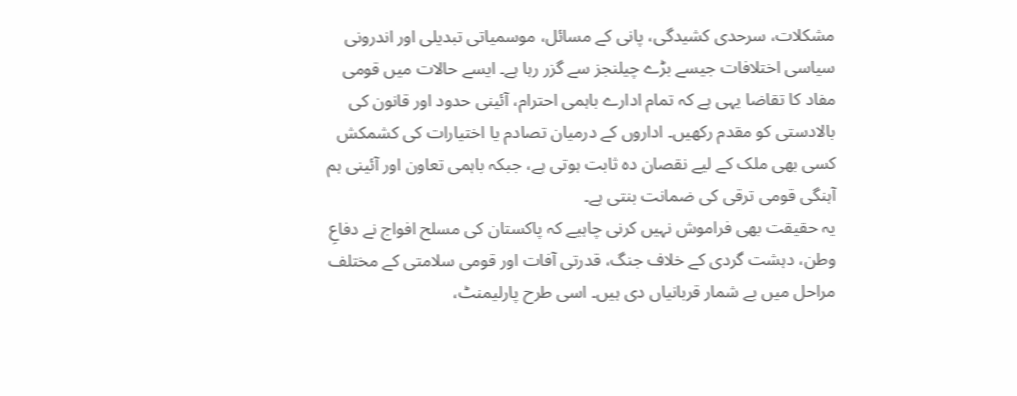مشکلات، سرحدی کشیدگی، پانی کے مسائل، موسمیاتی تبدیلی اور اندرونی سیاسی اختلافات جیسے بڑے چیلنجز سے گزر رہا ہے۔ ایسے حالات میں قومی مفاد کا تقاضا یہی ہے کہ تمام ادارے باہمی احترام، آئینی حدود اور قانون کی بالادستی کو مقدم رکھیں۔ اداروں کے درمیان تصادم یا اختیارات کی کشمکش کسی بھی ملک کے لیے نقصان دہ ثابت ہوتی ہے، جبکہ باہمی تعاون اور آئینی ہم آہنگی قومی ترقی کی ضمانت بنتی ہے۔
یہ حقیقت بھی فراموش نہیں کرنی چاہیے کہ پاکستان کی مسلح افواج نے دفاعِ وطن، دہشت گردی کے خلاف جنگ، قدرتی آفات اور قومی سلامتی کے مختلف مراحل میں بے شمار قربانیاں دی ہیں۔ اسی طرح پارلیمنٹ،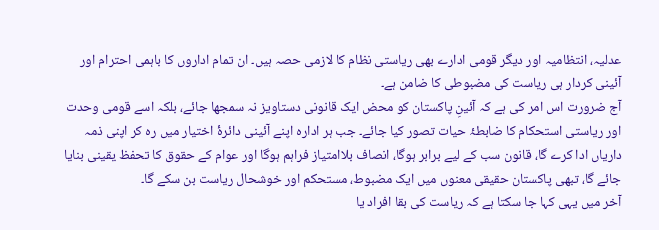عدلیہ، انتظامیہ اور دیگر قومی ادارے بھی ریاستی نظام کا لازمی حصہ ہیں۔ ان تمام اداروں کا باہمی احترام اور آئینی کردار ہی ریاست کی مضبوطی کا ضامن ہے۔
آج ضرورت اس امر کی ہے کہ آئینِ پاکستان کو محض ایک قانونی دستاویز نہ سمجھا جائے، بلکہ اسے قومی وحدت اور ریاستی استحکام کا ضابطۂ حیات تصور کیا جائے۔ جب ہر ادارہ اپنے آئینی دائرۂ اختیار میں رہ کر اپنی ذمہ داریاں ادا کرے گا، قانون سب کے لیے برابر ہوگا، انصاف بلاامتیاز فراہم ہوگا اور عوام کے حقوق کا تحفظ یقینی بنایا جائے گا، تبھی پاکستان حقیقی معنوں میں ایک مضبوط، مستحکم اور خوشحال ریاست بن سکے گا۔
آخر میں یہی کہا جا سکتا ہے کہ ریاست کی بقا افراد یا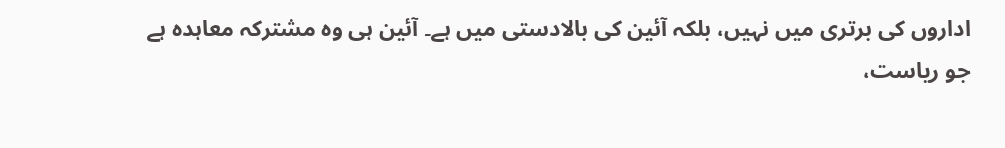اداروں کی برتری میں نہیں، بلکہ آئین کی بالادستی میں ہے۔ آئین ہی وہ مشترکہ معاہدہ ہے جو ریاست،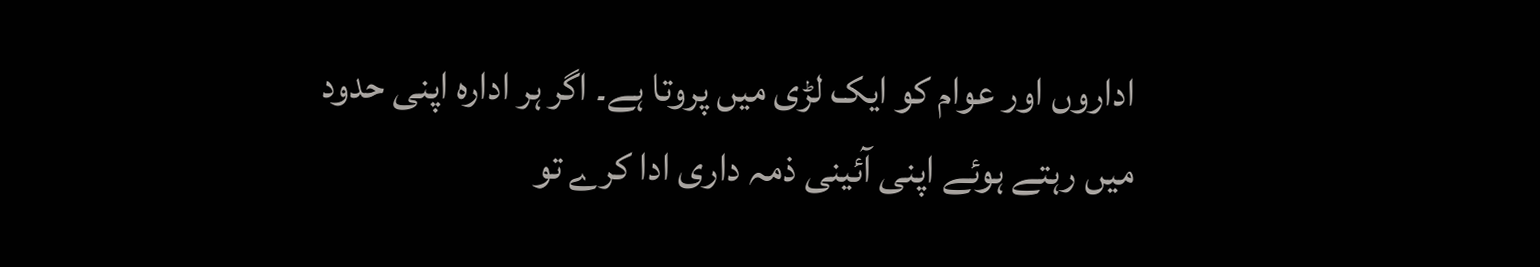اداروں اور عوام کو ایک لڑی میں پروتا ہے۔ اگر ہر ادارہ اپنی حدود میں رہتے ہوئے اپنی آئینی ذمہ داری ادا کرے تو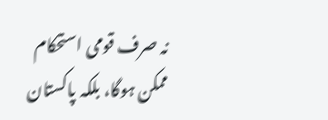نہ صرف قومی استحکام ممکن ہوگا، بلکہ پاکستان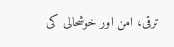ترقی، امن اور خوشحالی کی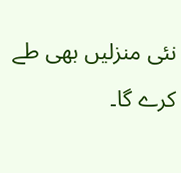نئی منزلیں بھی طے کرے گا۔